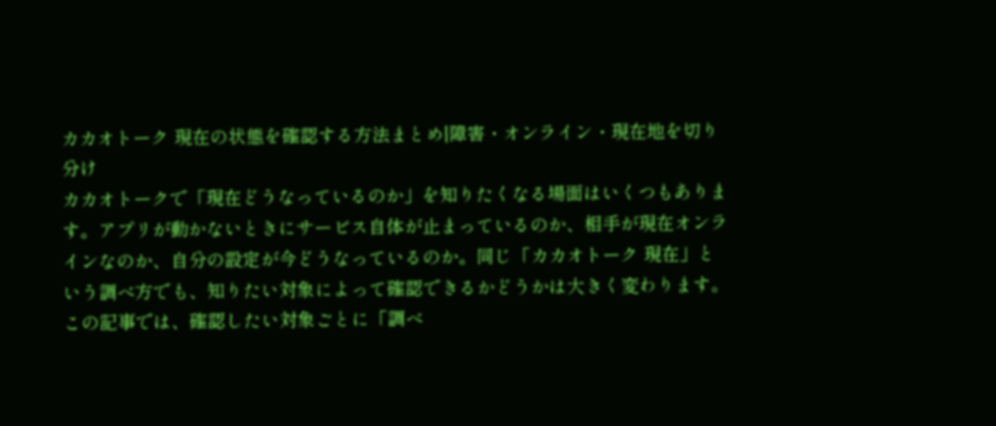カカオトーク 現在の状態を確認する方法まとめ|障害・オンライン・現在地を切り分け
カカオトークで「現在どうなっているのか」を知りたくなる場面はいくつもあります。アプリが動かないときにサービス自体が止まっているのか、相手が現在オンラインなのか、自分の設定が今どうなっているのか。同じ「カカオトーク 現在」という調べ方でも、知りたい対象によって確認できるかどうかは大きく変わります。この記事では、確認したい対象ごとに「調べ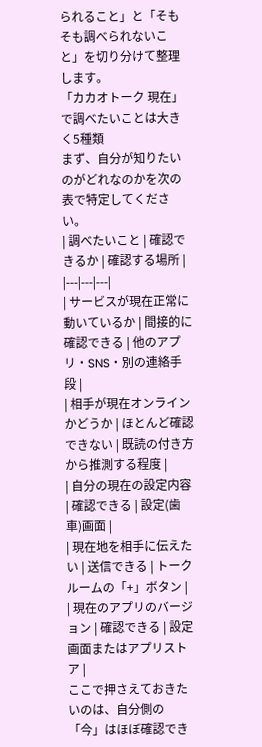られること」と「そもそも調べられないこと」を切り分けて整理します。
「カカオトーク 現在」で調べたいことは大きく5種類
まず、自分が知りたいのがどれなのかを次の表で特定してください。
| 調べたいこと | 確認できるか | 確認する場所 |
|---|---|---|
| サービスが現在正常に動いているか | 間接的に確認できる | 他のアプリ・SNS・別の連絡手段 |
| 相手が現在オンラインかどうか | ほとんど確認できない | 既読の付き方から推測する程度 |
| 自分の現在の設定内容 | 確認できる | 設定(歯車)画面 |
| 現在地を相手に伝えたい | 送信できる | トークルームの「+」ボタン |
| 現在のアプリのバージョン | 確認できる | 設定画面またはアプリストア |
ここで押さえておきたいのは、自分側の「今」はほぼ確認でき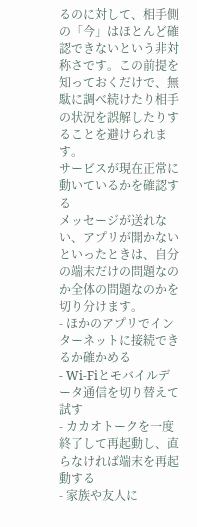るのに対して、相手側の「今」はほとんど確認できないという非対称さです。この前提を知っておくだけで、無駄に調べ続けたり相手の状況を誤解したりすることを避けられます。
サービスが現在正常に動いているかを確認する
メッセージが送れない、アプリが開かないといったときは、自分の端末だけの問題なのか全体の問題なのかを切り分けます。
- ほかのアプリでインターネットに接続できるか確かめる
- Wi-Fiとモバイルデータ通信を切り替えて試す
- カカオトークを一度終了して再起動し、直らなければ端末を再起動する
- 家族や友人に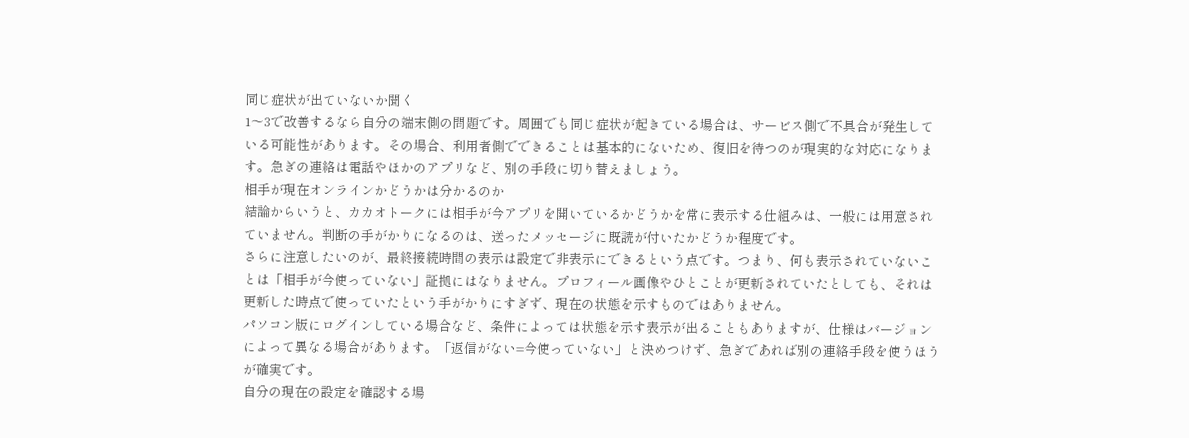同じ症状が出ていないか聞く
1〜3で改善するなら自分の端末側の問題です。周囲でも同じ症状が起きている場合は、サービス側で不具合が発生している可能性があります。その場合、利用者側でできることは基本的にないため、復旧を待つのが現実的な対応になります。急ぎの連絡は電話やほかのアプリなど、別の手段に切り替えましょう。
相手が現在オンラインかどうかは分かるのか
結論からいうと、カカオトークには相手が今アプリを開いているかどうかを常に表示する仕組みは、一般には用意されていません。判断の手がかりになるのは、送ったメッセージに既読が付いたかどうか程度です。
さらに注意したいのが、最終接続時間の表示は設定で非表示にできるという点です。つまり、何も表示されていないことは「相手が今使っていない」証拠にはなりません。プロフィール画像やひとことが更新されていたとしても、それは更新した時点で使っていたという手がかりにすぎず、現在の状態を示すものではありません。
パソコン版にログインしている場合など、条件によっては状態を示す表示が出ることもありますが、仕様はバージョンによって異なる場合があります。「返信がない=今使っていない」と決めつけず、急ぎであれば別の連絡手段を使うほうが確実です。
自分の現在の設定を確認する場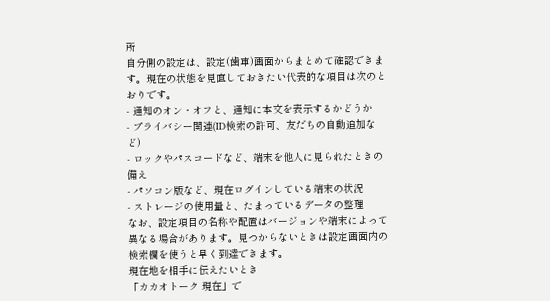所
自分側の設定は、設定(歯車)画面からまとめて確認できます。現在の状態を見直しておきたい代表的な項目は次のとおりです。
- 通知のオン・オフと、通知に本文を表示するかどうか
- プライバシー関連(ID検索の許可、友だちの自動追加など)
- ロックやパスコードなど、端末を他人に見られたときの備え
- パソコン版など、現在ログインしている端末の状況
- ストレージの使用量と、たまっているデータの整理
なお、設定項目の名称や配置はバージョンや端末によって異なる場合があります。見つからないときは設定画面内の検索欄を使うと早く到達できます。
現在地を相手に伝えたいとき
「カカオトーク 現在」で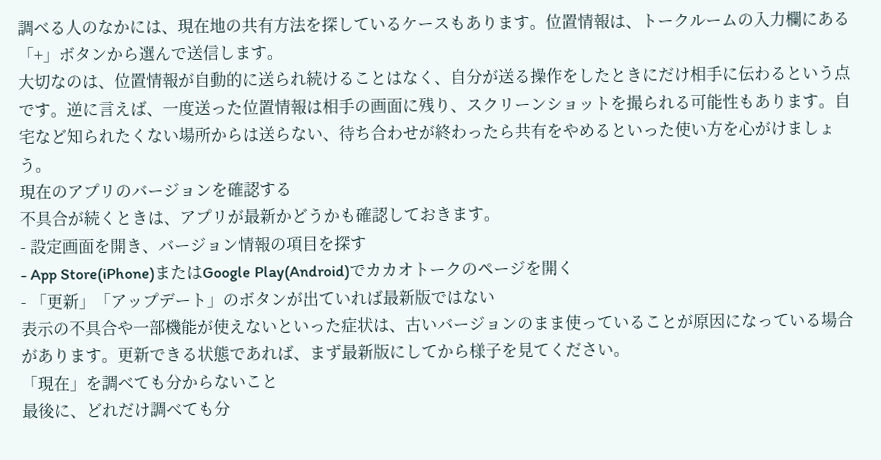調べる人のなかには、現在地の共有方法を探しているケースもあります。位置情報は、トークルームの入力欄にある「+」ボタンから選んで送信します。
大切なのは、位置情報が自動的に送られ続けることはなく、自分が送る操作をしたときにだけ相手に伝わるという点です。逆に言えば、一度送った位置情報は相手の画面に残り、スクリーンショットを撮られる可能性もあります。自宅など知られたくない場所からは送らない、待ち合わせが終わったら共有をやめるといった使い方を心がけましょう。
現在のアプリのバージョンを確認する
不具合が続くときは、アプリが最新かどうかも確認しておきます。
- 設定画面を開き、バージョン情報の項目を探す
- App Store(iPhone)またはGoogle Play(Android)でカカオトークのページを開く
- 「更新」「アップデート」のボタンが出ていれば最新版ではない
表示の不具合や一部機能が使えないといった症状は、古いバージョンのまま使っていることが原因になっている場合があります。更新できる状態であれば、まず最新版にしてから様子を見てください。
「現在」を調べても分からないこと
最後に、どれだけ調べても分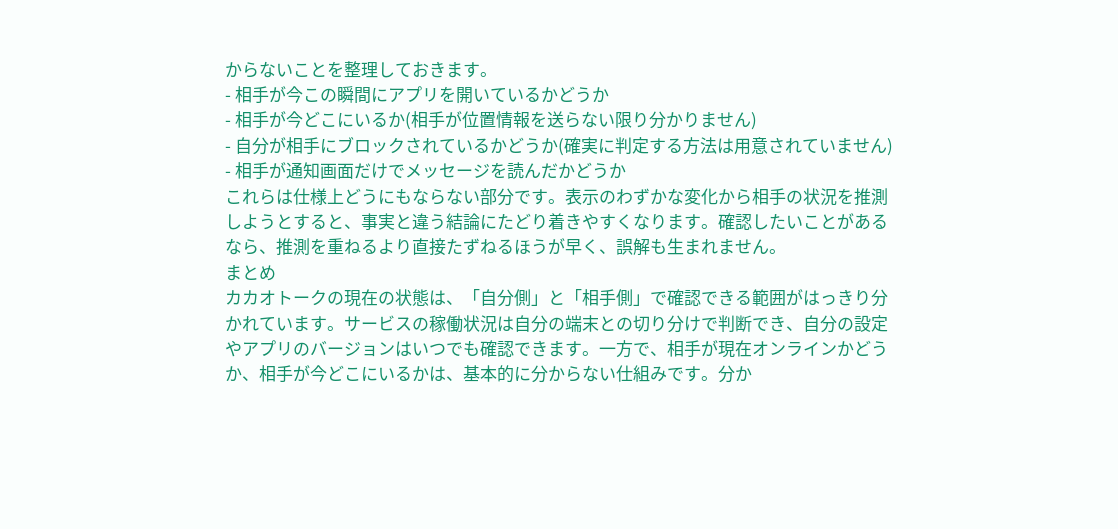からないことを整理しておきます。
- 相手が今この瞬間にアプリを開いているかどうか
- 相手が今どこにいるか(相手が位置情報を送らない限り分かりません)
- 自分が相手にブロックされているかどうか(確実に判定する方法は用意されていません)
- 相手が通知画面だけでメッセージを読んだかどうか
これらは仕様上どうにもならない部分です。表示のわずかな変化から相手の状況を推測しようとすると、事実と違う結論にたどり着きやすくなります。確認したいことがあるなら、推測を重ねるより直接たずねるほうが早く、誤解も生まれません。
まとめ
カカオトークの現在の状態は、「自分側」と「相手側」で確認できる範囲がはっきり分かれています。サービスの稼働状況は自分の端末との切り分けで判断でき、自分の設定やアプリのバージョンはいつでも確認できます。一方で、相手が現在オンラインかどうか、相手が今どこにいるかは、基本的に分からない仕組みです。分か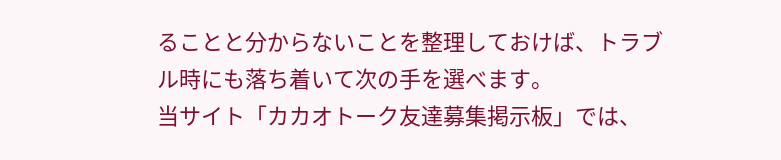ることと分からないことを整理しておけば、トラブル時にも落ち着いて次の手を選べます。
当サイト「カカオトーク友達募集掲示板」では、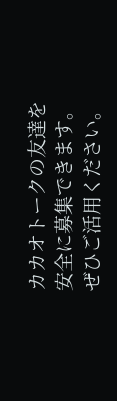カカオトークの友達を安全に募集できます。ぜひご活用ください。